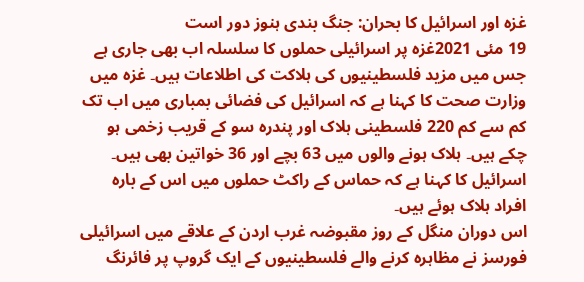غزہ اور اسرائیل کا بحران: جنگ بندی ہنوز دور است
19 مئی 2021غزہ پر اسرائیلی حملوں کا سلسلہ اب بھی جاری ہے جس میں مزید فلسطینیوں کی ہلاکت کی اطلاعات ہیں۔ غزہ میں وزارت صحت کا کہنا ہے کہ اسرائیل کی فضائی بمباری میں اب تک کم سے کم 220 فلسطینی ہلاک اور پندرہ سو کے قریب زخمی ہو چکے ہیں۔ ہلاک ہونے والوں میں 63 بچے اور 36 خواتین بھی ہیں۔ اسرائیل کا کہنا ہے کہ حماس کے راکٹ حملوں میں اس کے بارہ افراد ہلاک ہوئے ہیں۔
اس دوران منگل کے روز مقبوضہ غرب اردن کے علاقے میں اسرائیلی فورسز نے مظاہرہ کرنے والے فلسطینیوں کے ایک گروپ پر فائرنگ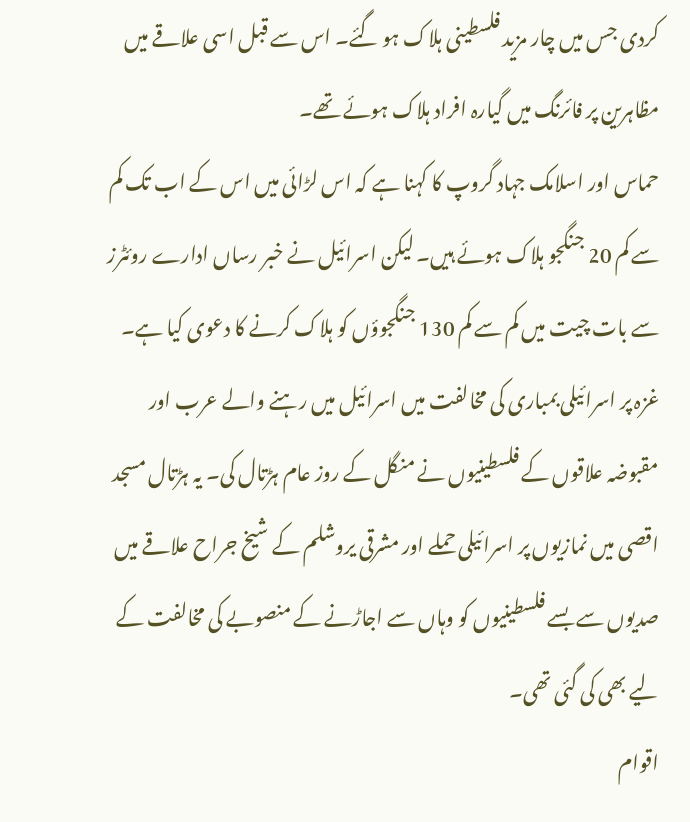کردی جس میں چار مزید فلسطینی ہلاک ہو گئے۔ اس سے قبل اسی علاقے میں مظاہرین پر فائرنگ میں گیارہ افراد ہلاک ہوئے تھے۔
حماس اور اسلامک جہاد گروپ کا کہنا ہے کہ اس لڑائی میں اس کے اب تک کم سے کم 20 جنگجو ہلاک ہوئے ہیں۔ لیکن اسرائیل نے خبر رساں ادارے روئٹرز سے بات چیت میں کم سے کم 130 جنگجوؤں کو ہلاک کرنے کا دعوی کیا ہے۔
غزہ پر اسرائیلی بمباری کی مخالفت میں اسرائیل میں رہنے والے عرب اور مقبوضہ علاقوں کے فلسطینیوں نے منگل کے روز عام ہڑتال کی۔ یہ ہڑتال مسجد اقصی میں نمازیوں پر اسرائیلی حملے اور مشرقی یروشلم کے شیخ جراح علاقے میں صدیوں سے بسے فلسطینیوں کو وہاں سے اجاڑنے کے منصوبے کی مخالفت کے لیے بھی کی گئی تھی۔
اقوام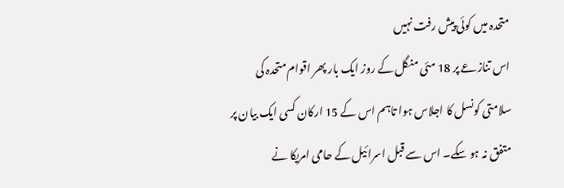متحدہ میں کوئی پیش رفت نہیں
اس تنازعے پر 18 مئی منگل کے روز ایک بار پھر اقوام متحدہ کی سلامتی کونسل کا اجلاس ہوا تاہم اس کے 15 ارکان کسی ایک بیان پر متفق نہ ہو سکے۔ اس سے قبل اسرائیل کے حامی امریکا نے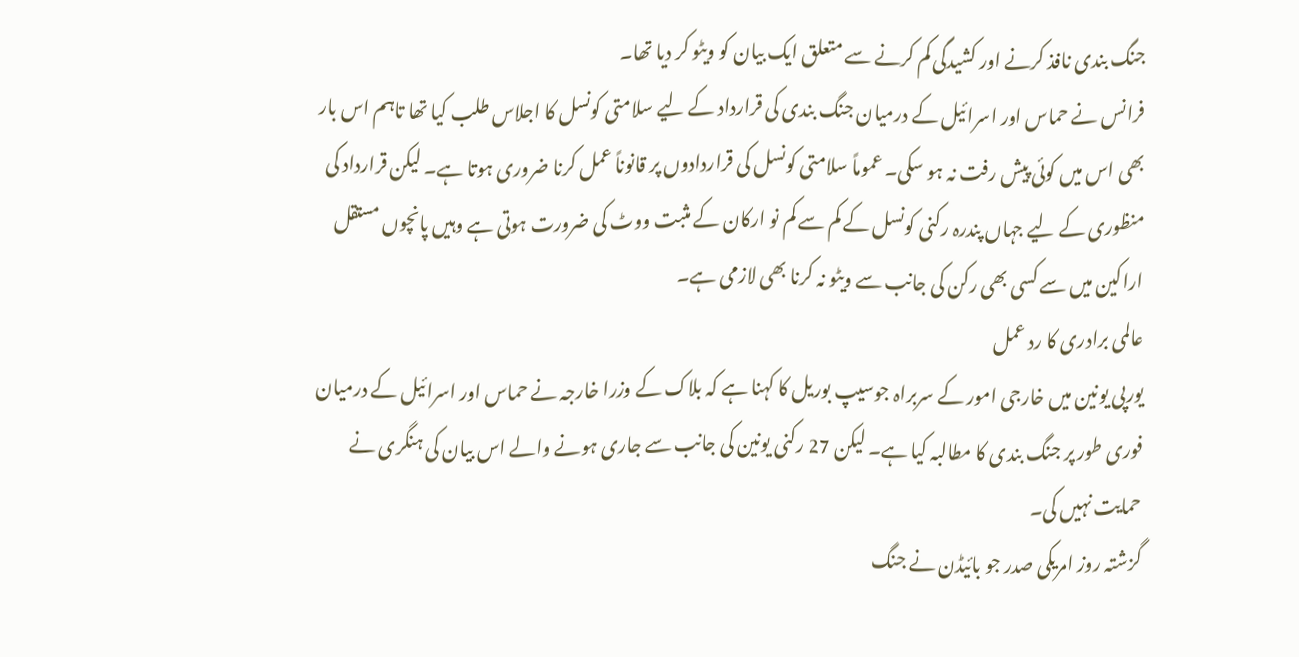جنگ بندی نافذ کرنے اور کشیدگی کم کرنے سے متعلق ایک بیان کو ویٹو کر دیا تھا۔
فرانس نے حماس اور اسرائیل کے درمیان جنگ بندی کی قرارداد کے لیے سلامتی کونسل کا اجلاس طلب کیا تھا تاہم اس بار بھی اس میں کوئی پیش رفت نہ ہو سکی۔ عموماً سلامتی کونسل کی قراردادوں پر قانوناً عمل کرنا ضروری ہوتا ہے۔ لیکن قرارداد کی منظوری کے لیے جہاں پندرہ رکنی کونسل کے کم سے کم نو ارکان کے مثبت ووٹ کی ضرورت ہوتی ہے وہیں پانچوں مستقل اراکین میں سے کسی بھی رکن کی جانب سے ویٹو نہ کرنا بھی لازمی ہے۔
عالمی برادری کا رد عمل
یورپی یونین میں خارجی امور کے سربراہ جوسیپ بوریل کا کہنا ہے کہ بلاک کے وزرا خارجہ نے حماس اور اسرائیل کے درمیان فوری طور پر جنگ بندی کا مطالبہ کیا ہے۔ لیکن 27 رکنی یونین کی جانب سے جاری ہونے والے اس بیان کی ہنگری نے حمایت نہیں کی۔
گزشتہ روز امریکی صدر جو بائیڈن نے جنگ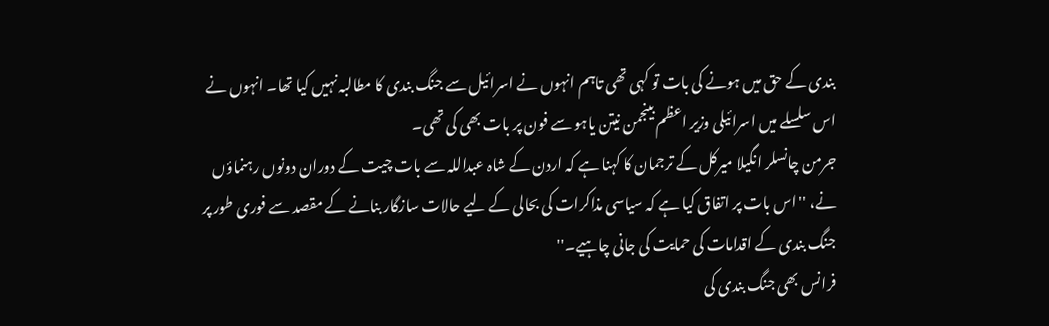بندی کے حق میں ہونے کی بات تو کہی تھی تاہم انہوں نے اسرائیل سے جنگ بندی کا مطالبہ نہیں کیا تھا۔ انہوں نے اس سلسلے میں اسرائیلی وزیر اعظم بینجمن نیتن یاہو سے فون پر بات بھی کی تھی۔
جرمن چانسلر انگیلا میرکل کے ترجمان کا کہنا ہے کہ اردن کے شاہ عبداللہ سے بات چیت کے دوران دونوں رہنماؤں نے، ''اس بات پر اتفاق کیا ہے کہ سیاسی مذاکرات کی بحالی کے لیے حالات سازگار بنانے کے مقصد سے فوری طور پر جنگ بندی کے اقدامات کی حمایت کی جانی چاہیے۔''
فرانس بھی جنگ بندی کی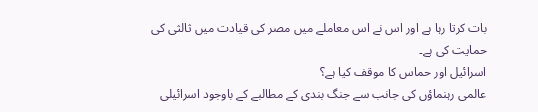بات کرتا رہا ہے اور اس نے اس معاملے میں مصر کی قیادت میں ثالثی کی حمایت کی ہے۔
اسرائیل اور حماس کا موقف کیا ہے؟
عالمی رہنماؤں کی جانب سے جنگ بندی کے مطالبے کے باوجود اسرائیلی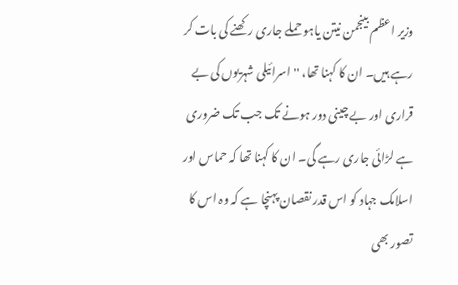وزیر اعظم بینجمن نیتن یاہو حملے جاری رکھنے کی بات کر رہے ہیں۔ ان کا کہنا تھا، ''اسرائیلی شہریوں کی بے قراری اور بے چینی دور ہونے تک جب تک ضروری ہے لڑائی جاری رہے گی۔ ان کا کہنا تھا کہ حماس اور اسلامک جہاد کو اس قدر نقصان پہنچا ہے کہ وہ اس کا تصور بھی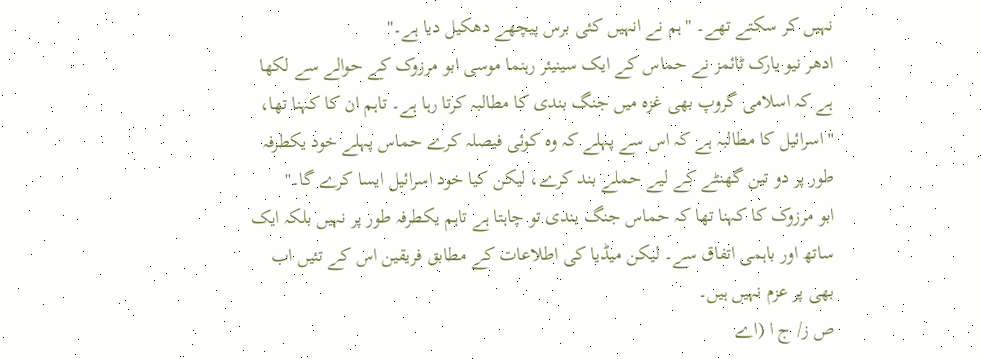نہیں کر سکتے تھے۔ ''ہم نے انہیں کئی برس پیچھے دھکیل دیا ہے۔''
ادھر نیو یارک ٹائمز نے حماس کے ایک سینیئر رہنما موسی ابو مرزوک کے حوالے سے لکھا ہے کہ اسلامی گروپ بھی غزہ میں جنگ بندی کا مطالبہ کرتا رہا ہے۔ تاہم ان کا کہنا تھا، ''اسرائیل کا مطالبہ ہے کہ اس سے پہلے کہ وہ کوئی فیصلہ کرے حماس پہلے خود یکطرفہ طور پر دو تین گھنٹے کے لیے حملے بند کرے، لیکن کیا خود اسرائیل ایسا کرے گا۔''
ابو مرزوک کا کہنا تھا کہ حماس جنگ بندی تو چاہتا ہے تاہم یکطرفہ طور پر نہیں بلکہ ایک ساتھ اور باہمی اتفاق سے۔ لیکن میڈیا کی اطلاعات کے مطابق فریقین اس کے تئیں اب بھی پر عزم نہیں ہیں۔
ص ز/ ج ا (اے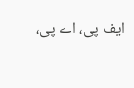ایف پی، اے پی،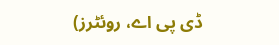ڈی پی اے، روئٹرز)